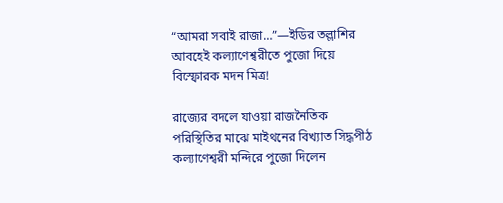“আমরা সবাই রাজা…”—ইডির তল্লাশির আবহেই কল্যাণেশ্বরীতে পুজো দিয়ে বিস্ফোরক মদন মিত্র!

রাজ্যের বদলে যাওয়া রাজনৈতিক পরিস্থিতির মাঝে মাইথনের বিখ্যাত সিদ্ধপীঠ কল্যাণেশ্বরী মন্দিরে পুজো দিলেন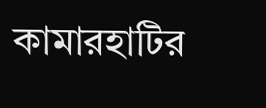কামারহাটির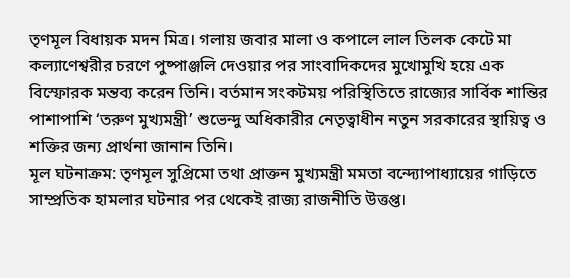তৃণমূল বিধায়ক মদন মিত্র। গলায় জবার মালা ও কপালে লাল তিলক কেটে মা কল্যাণেশ্বরীর চরণে পুষ্পাঞ্জলি দেওয়ার পর সাংবাদিকদের মুখোমুখি হয়ে এক বিস্ফোরক মন্তব্য করেন তিনি। বর্তমান সংকটময় পরিস্থিতিতে রাজ্যের সার্বিক শান্তির পাশাপাশি ‘তরুণ মুখ্যমন্ত্রী’ শুভেন্দু অধিকারীর নেতৃত্বাধীন নতুন সরকারের স্থায়িত্ব ও শক্তির জন্য প্রার্থনা জানান তিনি।
মূল ঘটনাক্রম: তৃণমূল সুপ্রিমো তথা প্রাক্তন মুখ্যমন্ত্রী মমতা বন্দ্যোপাধ্যায়ের গাড়িতে সাম্প্রতিক হামলার ঘটনার পর থেকেই রাজ্য রাজনীতি উত্তপ্ত।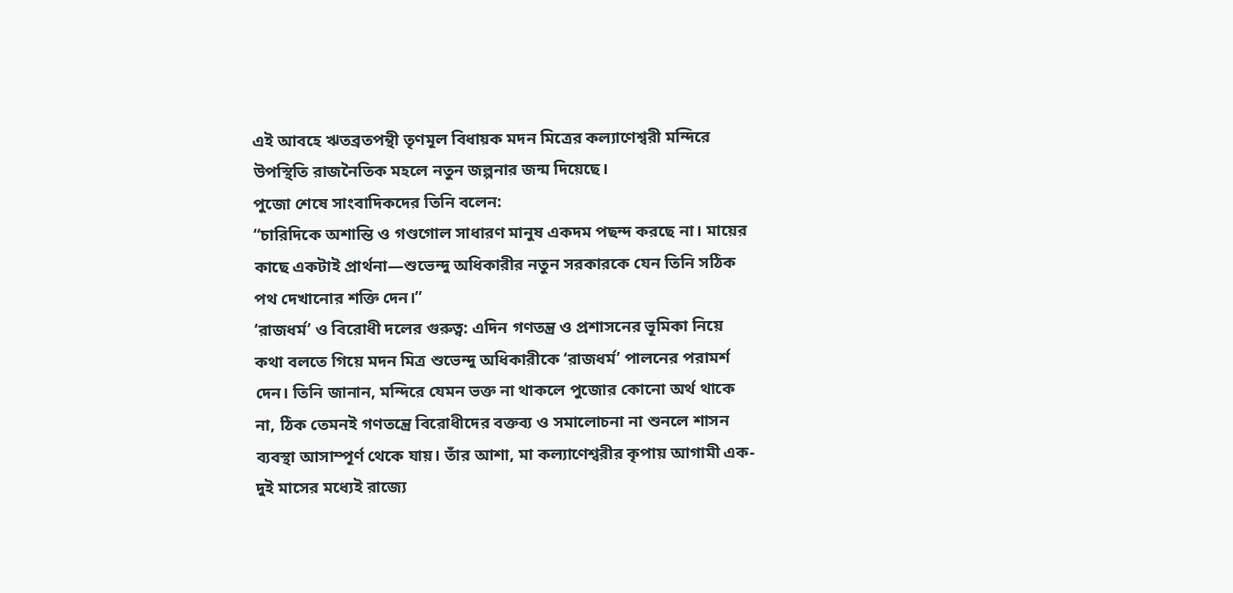এই আবহে ঋতব্রতপন্থী তৃণমূল বিধায়ক মদন মিত্রের কল্যাণেশ্বরী মন্দিরে উপস্থিতি রাজনৈতিক মহলে নতুন জল্পনার জন্ম দিয়েছে।
পুজো শেষে সাংবাদিকদের তিনি বলেন:
“চারিদিকে অশান্তি ও গণ্ডগোল সাধারণ মানুষ একদম পছন্দ করছে না। মায়ের কাছে একটাই প্রার্থনা—শুভেন্দু অধিকারীর নতুন সরকারকে যেন তিনি সঠিক পথ দেখানোর শক্তি দেন।”
‘রাজধর্ম’ ও বিরোধী দলের গুরুত্ব: এদিন গণতন্ত্র ও প্রশাসনের ভূমিকা নিয়ে কথা বলতে গিয়ে মদন মিত্র শুভেন্দু অধিকারীকে ‘রাজধর্ম’ পালনের পরামর্শ দেন। তিনি জানান, মন্দিরে যেমন ভক্ত না থাকলে পুজোর কোনো অর্থ থাকে না, ঠিক তেমনই গণতন্ত্রে বিরোধীদের বক্তব্য ও সমালোচনা না শুনলে শাসন ব্যবস্থা আসাম্পূর্ণ থেকে যায়। তাঁর আশা, মা কল্যাণেশ্বরীর কৃপায় আগামী এক-দুই মাসের মধ্যেই রাজ্যে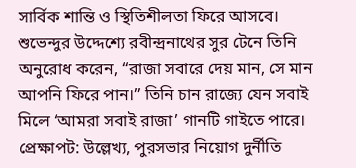সার্বিক শান্তি ও স্থিতিশীলতা ফিরে আসবে।
শুভেন্দুর উদ্দেশ্যে রবীন্দ্রনাথের সুর টেনে তিনি অনুরোধ করেন, “রাজা সবারে দেয় মান, সে মান আপনি ফিরে পান।” তিনি চান রাজ্যে যেন সবাই মিলে ‘আমরা সবাই রাজা’ গানটি গাইতে পারে।
প্রেক্ষাপট: উল্লেখ্য, পুরসভার নিয়োগ দুর্নীতি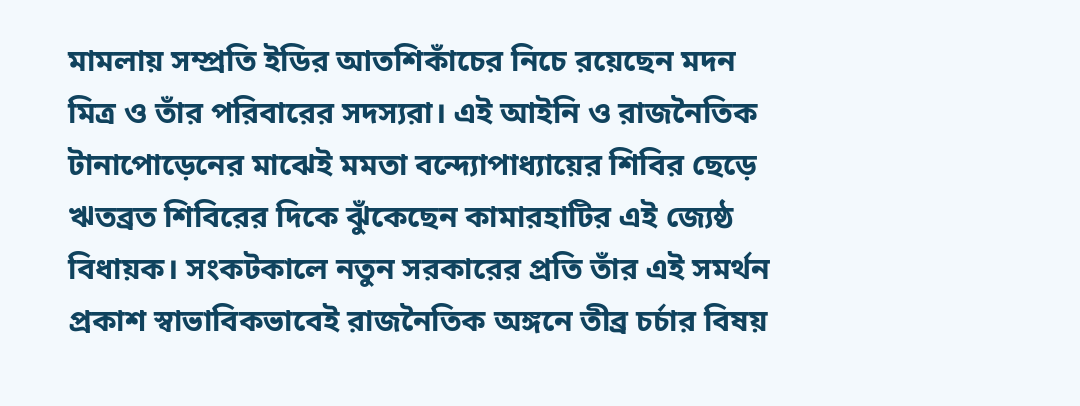মামলায় সম্প্রতি ইডির আতশিকাঁচের নিচে রয়েছেন মদন মিত্র ও তাঁর পরিবারের সদস্যরা। এই আইনি ও রাজনৈতিক টানাপোড়েনের মাঝেই মমতা বন্দ্যোপাধ্যায়ের শিবির ছেড়ে ঋতব্রত শিবিরের দিকে ঝুঁকেছেন কামারহাটির এই জ্যেষ্ঠ বিধায়ক। সংকটকালে নতুন সরকারের প্রতি তাঁর এই সমর্থন প্রকাশ স্বাভাবিকভাবেই রাজনৈতিক অঙ্গনে তীব্র চর্চার বিষয়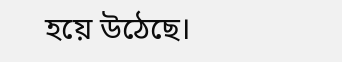হয়ে উঠেছে।